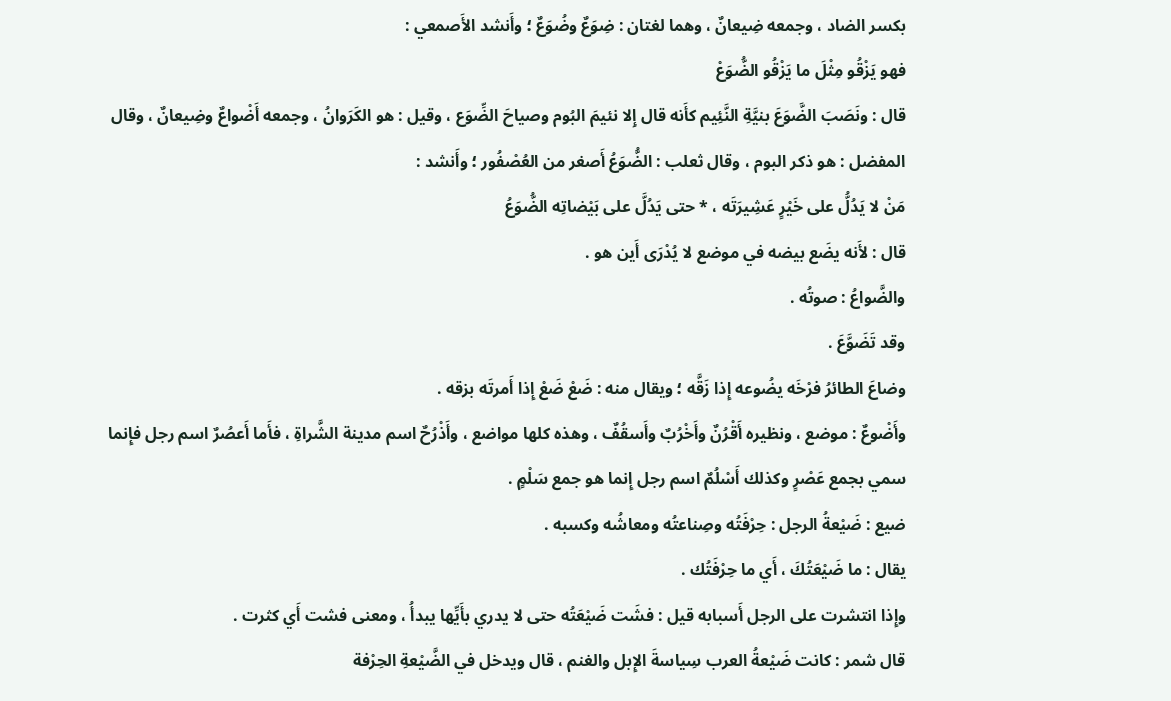بكسر الضاد ، وجمعه ضِيعانٌ ، وهما لغتان : ضِوَعٌ وضُوَعٌ ؛ وأَنشد الأَصمعي :
فهو يَزْقُو مِثْلَ ما يَزْقُو الضُّوَعْ
قال : ونَصَبَ الضَّوَعَ بنيَّةِ النَّئِيم كأَنه قال إِلا نئيمَ البُوم وصياحَ الضِّوَع ، وقيل : هو الكَرَوانُ ، وجمعه أَضْواعٌ وضِيعانٌ ، وقال المفضل : هو ذكر البوم ، وقال ثعلب : الضُّوَعُ أَصغر من العُصْفُور ؛ وأَنشد :
مَنْ لا يَدُلُّ على خَيْرٍ عَشِيرَتَه ، * حتى يَدُلَّ على بَيْضاتِه الضُّوَعُ
قال : لأَنه يضَع بيضه في موضع لا يُدْرَى أَين هو .
والضَّواعُ : صوتُه .
وقد تَضَوَّعَ .
وضاعَ الطائرُ فرْخَه يضُوعه إِذا زَقَّه ؛ ويقال منه : ضَعْ ضَعْ إِذا أَمرتَه بزقه .
وأَضْوعٌ : موضع ، ونظيره أَقْرُنٌ وأَخْرُبٌ وأَسقُفٌ ، وهذه كلها مواضع ، وأَذْرُحٌ اسم مدينة الشَّراةِ ، فأَما أَعصُرٌ اسم رجل فإِنما سمي بجمع عَصْرٍ وكذلك أَسْلُمٌ اسم رجل إِنما هو جمع سَلْمٍ .
ضيع : ضَيْعةُ الرجل : حِرْفَتُه وصِناعتُه ومعاشُه وكسبه .
يقال : ما ضَيْعَتُكَ ، أَي ما حِرْفَتُك .
وإِذا انتشرت على الرجل أَسبابه قيل : فشَت ضَيْعَتُه حتى لا يدري بأَيِّها يبدأُ ، ومعنى فشت أَي كثرت .
قال شمر : كانت ضَيْعةُ العرب سِياسةَ الإِبل والغنم ، قال ويدخل في الضَّيْعةِ الحِرْفة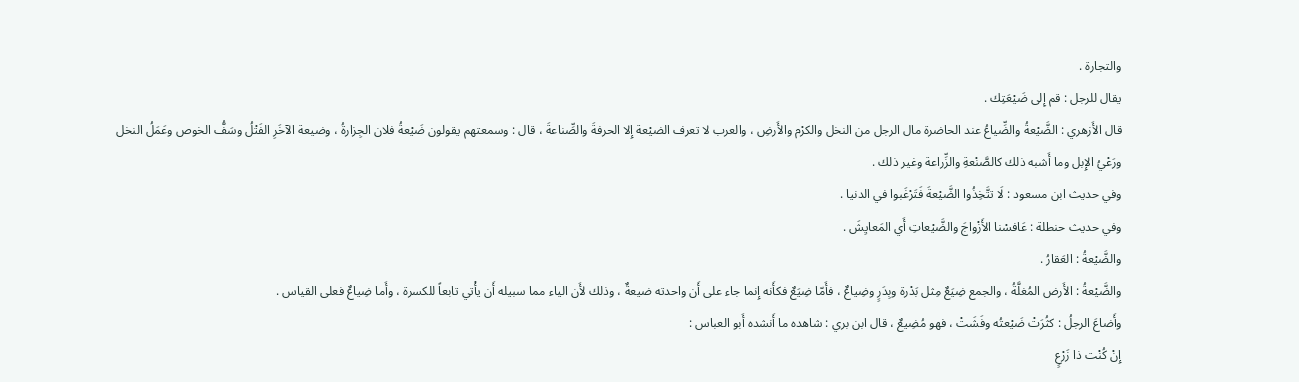والتجارة .
يقال للرجل : قم إِلى ضَيْعَتِك .
قال الأَزهري : الضَّيْعةُ والضِّياعُ عند الحاضرة مال الرجل من النخل والكرْم والأَرضِ ، والعرب لا تعرف الضيْعة إِلا الحرفةَ والصِّناعةَ ، قال : وسمعتهم يقولون ضَيْعةُ فلان الجِزارةُ ، وضيعة الآخَرِ الفَتْلُ وسَفُّ الخوص وعَمَلُ النخل ورَعْيُ الإِبل وما أَشبه ذلك كالصَّنْعةِ والزِّراعة وغير ذلك .
وفي حديث ابن مسعود : لَا تتَّخِذُوا الضَّيْعةَ فَتَرْغَبوا في الدنيا .
وفي حديث حنطلة : عَافسْنا الأَزْواجَ والضَّيْعاتِ أَي المَعايِشَ .
والضَّيْعةُ : العَقارُ .
والضَّيْعةُ : الأَرض المُغلَّةُ ، والجمع ضِيَعٌ مِثل بَدْرة وبِدَرٍ وضِياعٌ ، فأَمّا ضِيَعٌ فكأَنه إِنما جاء على أَن واحدته ضيعةٌ ، وذلك لأَن الياء مما سبيله أَن يأْتي تابعاً للكسرة ، وأَما ضِياعٌ فعلى القياس .
وأَضاعَ الرجلُ : كثُرَتْ ضَيْعتُه وفَشَتْ ، فهو مُضِيعٌ ، قال ابن بري : شاهده ما أَنشده أَبو العباس :
إِنْ كُنْت ذا زَرْعٍ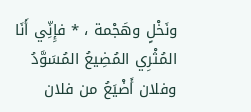ونَخْلٍ وهَجْمة ، * فإِنِّي أَنَا المُثْرِي المُضِيعُ المُسَوَّدُ
وفلان أَضْيَعُ من فلان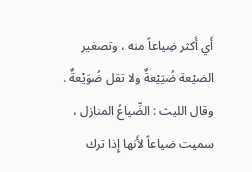أَي أَكثر ضِياعاً منه ، وتصغير الضيْعة ضُيَيْعةٌ ولا تقل ضُوَيْعةٌ .
وقال الليث : الضِّياعُ المنازل ، سميت ضياعاً لأَنها إِذا ترك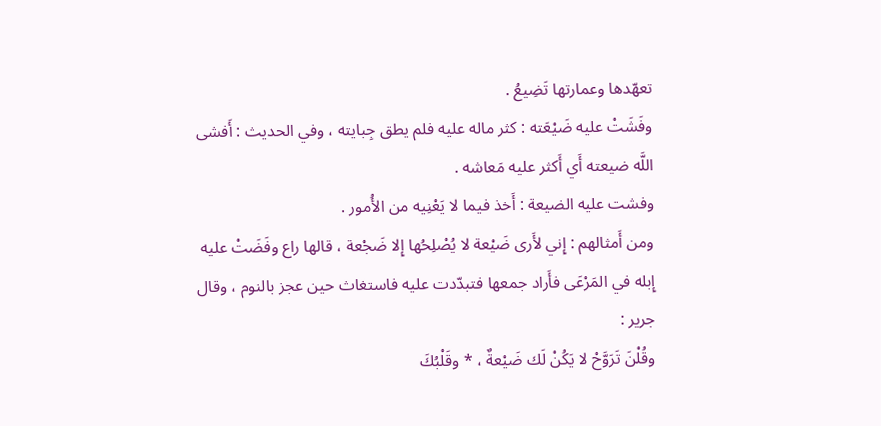تعهّدها وعمارتها تَضِيعُ .
وفَشَتْ عليه ضَيْعَته : كثر ماله عليه فلم يطق جِبايته ، وفي الحديث : أَفشى اللَّه ضيعته أَي أَكثر عليه مَعاشه .
وفشت عليه الضيعة : أَخذ فيما لا يَعْنِيه من الأُمور .
ومن أَمثالهم : إِني لأَرى ضَيْعة لا يُصْلِحُها إِلا ضَجْعة ، قالها راع وفَضَتْ عليه إِبله في المَرْعَى فأَراد جمعها فتبدّدت عليه فاستغاث حين عجز بالنوم ، وقال جرير :
وقُلْنَ تَرَوَّحْ لا يَكُنْ لَك ضَيْعةٌ ، * وقَلْبُكَ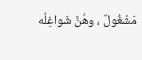مَشْغُولٌ ، وهُنَّ شَواغِلُه